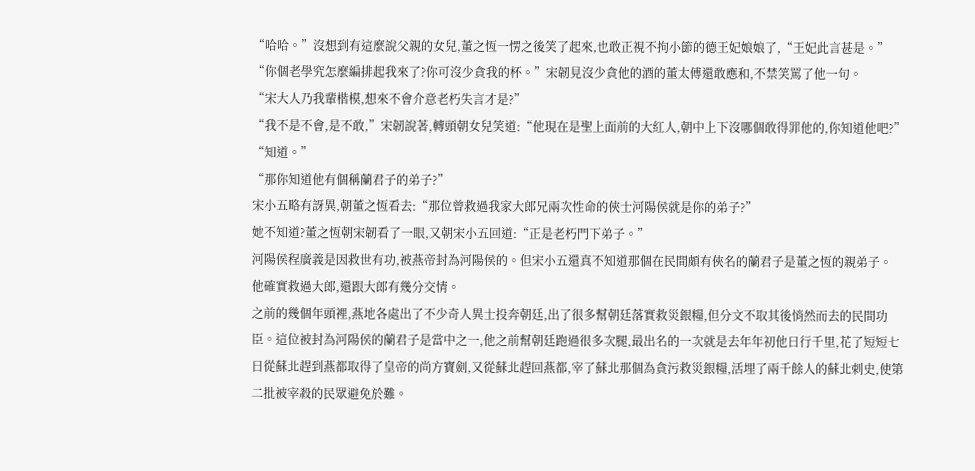“哈哈。”沒想到有這麼說父親的女兒,董之恆一愣之後笑了起來,也敢正視不拘小節的德王妃娘娘了,“王妃此言甚是。”
“你個老學究怎麼編排起我來了?你可沒少貪我的杯。”宋韌見沒少貪他的酒的董太傅還敢應和,不禁笑罵了他一句。
“宋大人乃我輩楷模,想來不會介意老朽失言才是?”
“我不是不會,是不敢,”宋韌說著,轉頭朝女兒笑道:“他現在是聖上面前的大紅人,朝中上下沒哪個敢得罪他的,你知道他吧?”
“知道。”
“那你知道他有個稱蘭君子的弟子?”
宋小五略有訝異,朝董之恆看去:“那位曾救過我家大郎兄兩次性命的俠士河陽侯就是你的弟子?”
她不知道?董之恆朝宋韌看了一眼,又朝宋小五回道:“正是老朽門下弟子。”
河陽侯程廣義是因救世有功,被燕帝封為河陽侯的。但宋小五還真不知道那個在民間頗有俠名的蘭君子是董之恆的親弟子。
他確實救過大郎,還跟大郎有幾分交情。
之前的幾個年頭裡,燕地各處出了不少奇人異士投奔朝廷,出了很多幫朝廷落實救災銀糧,但分文不取其後悄然而去的民間功臣。這位被封為河陽侯的蘭君子是當中之一,他之前幫朝廷跑過很多次腿,最出名的一次就是去年年初他日行千里,花了短短七日從蘇北趕到燕都取得了皇帝的尚方寶劍,又從蘇北趕回燕都,宰了蘇北那個為貪污救災銀糧,活埋了兩千餘人的蘇北刺史,使第二批被宰殺的民眾避免於難。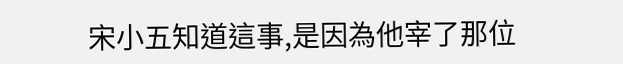宋小五知道這事,是因為他宰了那位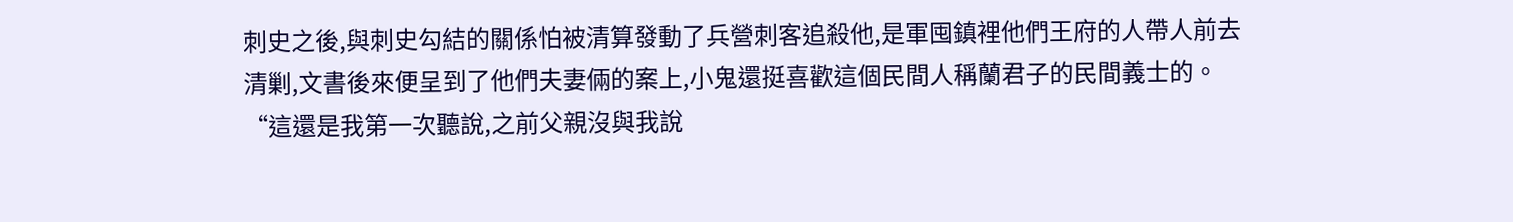刺史之後,與刺史勾結的關係怕被清算發動了兵營刺客追殺他,是軍囤鎮裡他們王府的人帶人前去清剿,文書後來便呈到了他們夫妻倆的案上,小鬼還挺喜歡這個民間人稱蘭君子的民間義士的。
“這還是我第一次聽說,之前父親沒與我說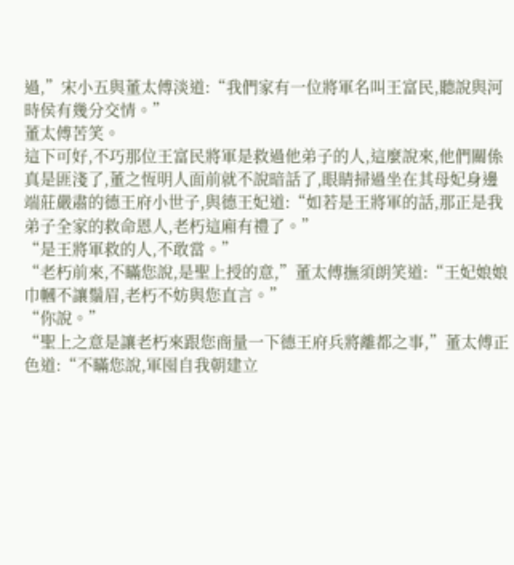過,”宋小五與董太傅淡道:“我們家有一位將軍名叫王富民,聽說與河時侯有幾分交情。”
董太傅苦笑。
這下可好,不巧那位王富民將軍是救過他弟子的人,這麼說來,他們關係真是匪淺了,董之恆明人面前就不說暗話了,眼睛掃過坐在其母妃身邊端莊嚴肅的德王府小世子,與德王妃道:“如若是王將軍的話,那正是我弟子全家的救命恩人,老朽這廂有禮了。”
“是王將軍救的人,不敢當。”
“老朽前來,不瞞您說,是聖上授的意,”董太傅撫須朗笑道:“王妃娘娘巾幗不讓鬚眉,老朽不妨與您直言。”
“你說。”
“聖上之意是讓老朽來跟您商量一下德王府兵將離都之事,”董太傅正色道:“不瞞您說,軍囤自我朝建立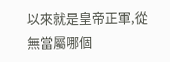以來就是皇帝正軍,從無當屬哪個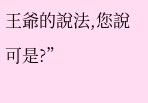王爺的說法,您說可是?”